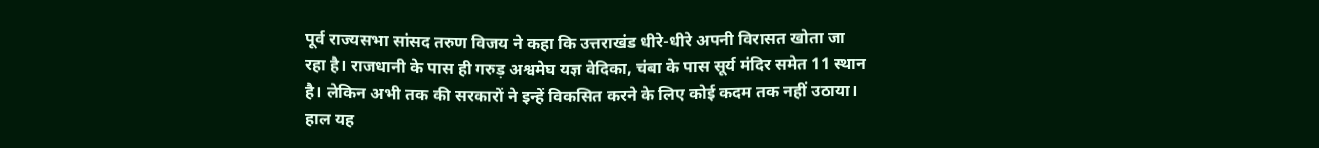पूर्व राज्यसभा सांसद तरुण विजय ने कहा कि उत्तराखंड धीरे-धीरे अपनी विरासत खोता जा रहा है। राजधानी के पास ही गरुड़ अश्वमेघ यज्ञ वेदिका, चंबा के पास सूर्य मंदिर समेत 11 स्थान है। लेकिन अभी तक की सरकारों ने इन्हें विकसित करने के लिए कोई कदम तक नहीं उठाया। हाल यह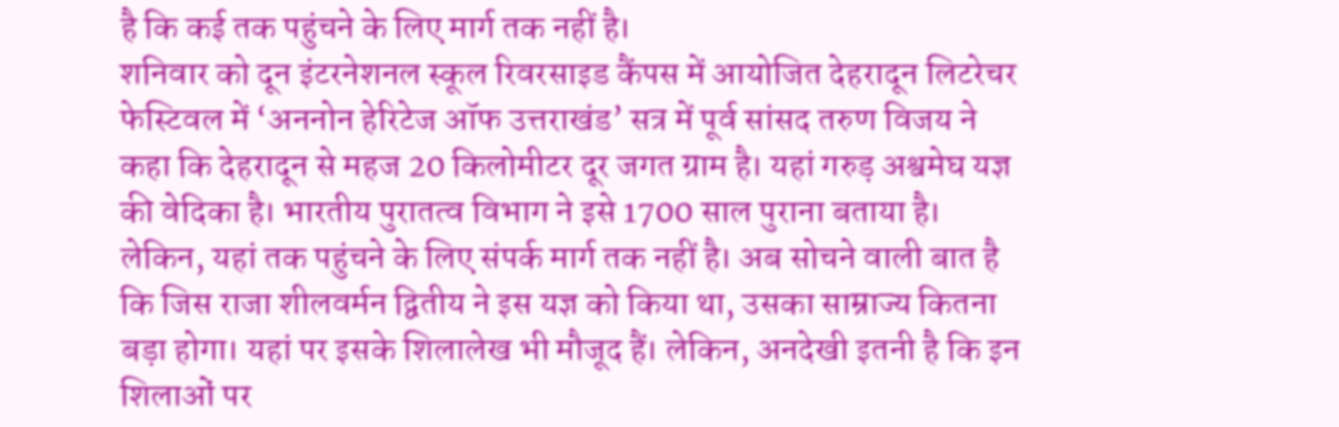है कि कई तक पहुंचने के लिए मार्ग तक नहीं है।
शनिवार को दून इंटरनेशनल स्कूल रिवरसाइड कैंपस में आयोजित देहरादून लिटरेचर फेस्टिवल में ‘अननोन हेरिटेज ऑफ उत्तराखंड’ सत्र में पूर्व सांसद तरुण विजय ने कहा कि देहरादून से महज 20 किलोमीटर दूर जगत ग्राम है। यहां गरुड़ अश्वमेघ यज्ञ की वेदिका है। भारतीय पुरातत्व विभाग ने इसे 1700 साल पुराना बताया है। लेकिन, यहां तक पहुंचने के लिए संपर्क मार्ग तक नहीं है। अब सोचने वाली बात है कि जिस राजा शीलवर्मन द्वितीय ने इस यज्ञ को किया था, उसका साम्राज्य कितना बड़ा होगा। यहां पर इसके शिलालेख भी मौजूद हैं। लेकिन, अनदेखी इतनी है कि इन शिलाओं पर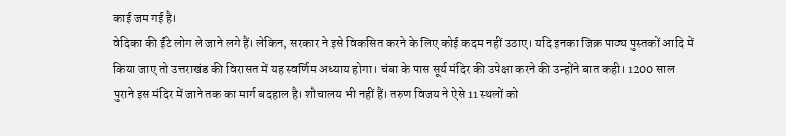काई जम गई है।
वेदिका की ईंटे लोग ले जाने लगे हैं। लेकिन, सरकार ने इसे विकसित करने के लिए कोई कदम नहीं उठाए। यदि इनका जिक्र पाठ्य पुस्तकों आदि में किया जाए तो उत्तराखंड की विरासत में यह स्वर्णिम अध्याय होगा। चंबा के पास सूर्य मंदिर की उपेक्षा करने की उन्होंने बात कही। 1200 साल पुराने इस मंदिर में जाने तक का मार्ग बदहाल है। शौचालय भी नहीं हैं। तरुण विजय ने ऐसे 11 स्थलों को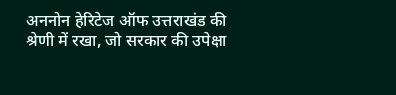अननोन हेरिटेज ऑफ उत्तराखंड की श्रेणी में रखा, जो सरकार की उपेक्षा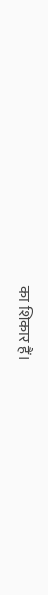का शिकार हैं।